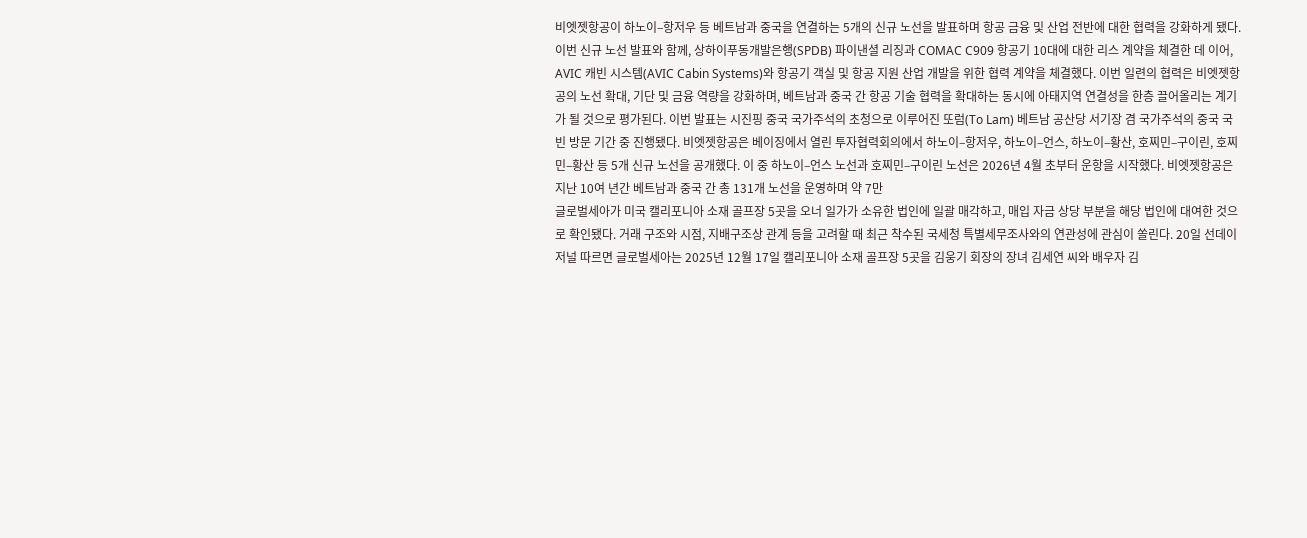비엣젯항공이 하노이–항저우 등 베트남과 중국을 연결하는 5개의 신규 노선을 발표하며 항공 금융 및 산업 전반에 대한 협력을 강화하게 됐다. 이번 신규 노선 발표와 함께, 상하이푸동개발은행(SPDB) 파이낸셜 리징과 COMAC C909 항공기 10대에 대한 리스 계약을 체결한 데 이어, AVIC 캐빈 시스템(AVIC Cabin Systems)와 항공기 객실 및 항공 지원 산업 개발을 위한 협력 계약을 체결했다. 이번 일련의 협력은 비엣젯항공의 노선 확대, 기단 및 금융 역량을 강화하며, 베트남과 중국 간 항공 기술 협력을 확대하는 동시에 아태지역 연결성을 한층 끌어올리는 계기가 될 것으로 평가된다. 이번 발표는 시진핑 중국 국가주석의 초청으로 이루어진 또럼(To Lam) 베트남 공산당 서기장 겸 국가주석의 중국 국빈 방문 기간 중 진행됐다. 비엣젯항공은 베이징에서 열린 투자협력회의에서 하노이–항저우, 하노이–언스, 하노이–황산, 호찌민–구이린, 호찌민–황산 등 5개 신규 노선을 공개했다. 이 중 하노이–언스 노선과 호찌민–구이린 노선은 2026년 4월 초부터 운항을 시작했다. 비엣젯항공은 지난 10여 년간 베트남과 중국 간 총 131개 노선을 운영하며 약 7만
글로벌세아가 미국 캘리포니아 소재 골프장 5곳을 오너 일가가 소유한 법인에 일괄 매각하고, 매입 자금 상당 부분을 해당 법인에 대여한 것으로 확인됐다. 거래 구조와 시점, 지배구조상 관계 등을 고려할 때 최근 착수된 국세청 특별세무조사와의 연관성에 관심이 쏠린다. 20일 선데이저널 따르면 글로벌세아는 2025년 12월 17일 캘리포니아 소재 골프장 5곳을 김웅기 회장의 장녀 김세연 씨와 배우자 김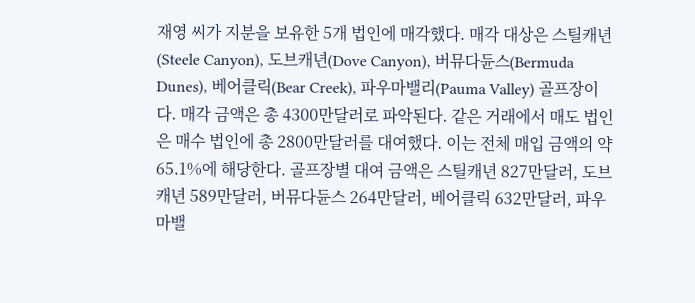재영 씨가 지분을 보유한 5개 법인에 매각했다. 매각 대상은 스틸캐년(Steele Canyon), 도브캐년(Dove Canyon), 버뮤다듄스(Bermuda Dunes), 베어클릭(Bear Creek), 파우마밸리(Pauma Valley) 골프장이다. 매각 금액은 총 4300만달러로 파악된다. 같은 거래에서 매도 법인은 매수 법인에 총 2800만달러를 대여했다. 이는 전체 매입 금액의 약 65.1%에 해당한다. 골프장별 대여 금액은 스틸캐년 827만달러, 도브캐년 589만달러, 버뮤다듄스 264만달러, 베어클릭 632만달러, 파우마밸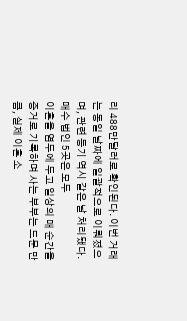리 488만달러로 확인된다. 이번 거래는 동일 날짜에 일괄적으로 이뤄졌으며, 관련 등기 역시 같은 날 처리됐다. 매수 법인 5곳은 모두
이혼을 염두에 두고 일상의 매 순간을 증거로 기록하며 사는 부부는 드문 만큼, 실제 이혼 소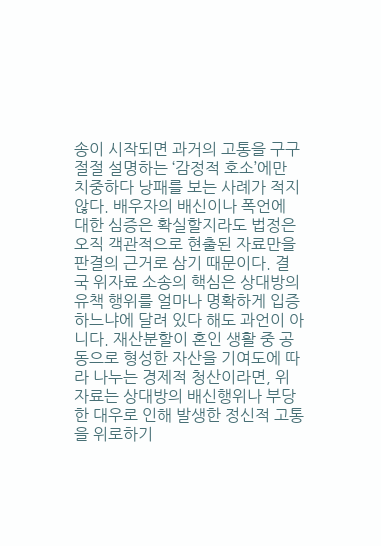송이 시작되면 과거의 고통을 구구절절 설명하는 ‘감정적 호소’에만 치중하다 낭패를 보는 사례가 적지 않다. 배우자의 배신이나 폭언에 대한 심증은 확실할지라도 법정은 오직 객관적으로 현출된 자료만을 판결의 근거로 삼기 때문이다. 결국 위자료 소송의 핵심은 상대방의 유책 행위를 얼마나 명확하게 입증하느냐에 달려 있다 해도 과언이 아니다. 재산분할이 혼인 생활 중 공동으로 형성한 자산을 기여도에 따라 나누는 경제적 청산이라면, 위자료는 상대방의 배신행위나 부당한 대우로 인해 발생한 정신적 고통을 위로하기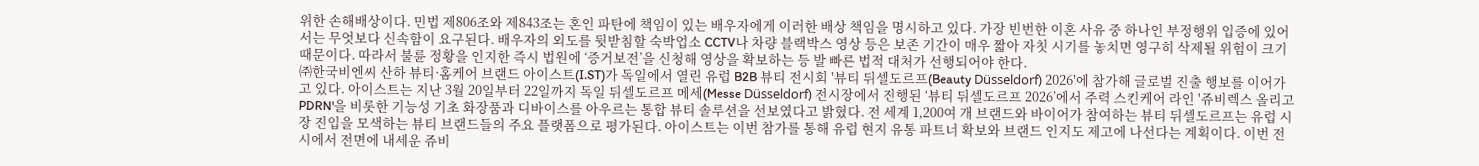위한 손해배상이다. 민법 제806조와 제843조는 혼인 파탄에 책임이 있는 배우자에게 이러한 배상 책임을 명시하고 있다. 가장 빈번한 이혼 사유 중 하나인 부정행위 입증에 있어서는 무엇보다 신속함이 요구된다. 배우자의 외도를 뒷받침할 숙박업소 CCTV나 차량 블랙박스 영상 등은 보존 기간이 매우 짧아 자칫 시기를 놓치면 영구히 삭제될 위험이 크기 때문이다. 따라서 불륜 정황을 인지한 즉시 법원에 ‘증거보전’을 신청해 영상을 확보하는 등 발 빠른 법적 대처가 선행되어야 한다.
㈜한국비엔씨 산하 뷰티·홈케어 브랜드 아이스트(I.ST)가 독일에서 열린 유럽 B2B 뷰티 전시회 '뷰티 뒤셀도르프(Beauty Düsseldorf) 2026'에 참가해 글로벌 진출 행보를 이어가고 있다. 아이스트는 지난 3월 20일부터 22일까지 독일 뒤셀도르프 메세(Messe Düsseldorf) 전시장에서 진행된 ‘뷰티 뒤셀도르프 2026’에서 주력 스킨케어 라인 '쥬비렉스 올리고PDRN'을 비롯한 기능성 기초 화장품과 디바이스를 아우르는 통합 뷰티 솔루션을 선보였다고 밝혔다. 전 세계 1,200여 개 브랜드와 바이어가 참여하는 뷰티 뒤셀도르프는 유럽 시장 진입을 모색하는 뷰티 브랜드들의 주요 플랫폼으로 평가된다. 아이스트는 이번 참가를 통해 유럽 현지 유통 파트너 확보와 브랜드 인지도 제고에 나선다는 계획이다. 이번 전시에서 전면에 내세운 쥬비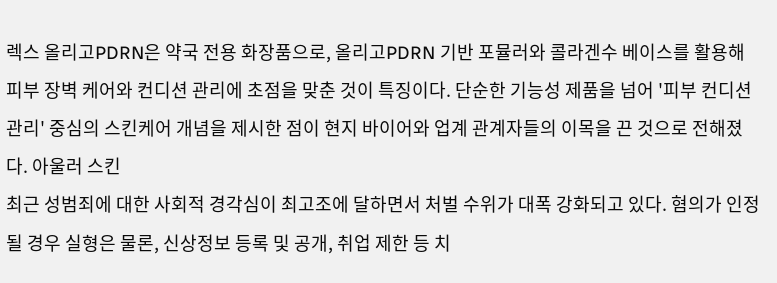렉스 올리고PDRN은 약국 전용 화장품으로, 올리고PDRN 기반 포뮬러와 콜라겐수 베이스를 활용해 피부 장벽 케어와 컨디션 관리에 초점을 맞춘 것이 특징이다. 단순한 기능성 제품을 넘어 '피부 컨디션 관리' 중심의 스킨케어 개념을 제시한 점이 현지 바이어와 업계 관계자들의 이목을 끈 것으로 전해졌다. 아울러 스킨
최근 성범죄에 대한 사회적 경각심이 최고조에 달하면서 처벌 수위가 대폭 강화되고 있다. 혐의가 인정될 경우 실형은 물론, 신상정보 등록 및 공개, 취업 제한 등 치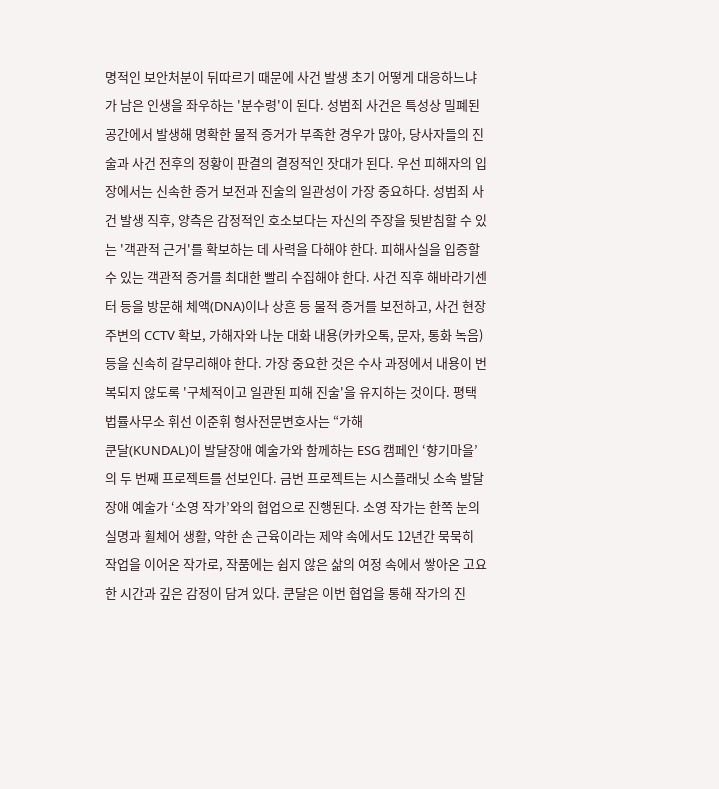명적인 보안처분이 뒤따르기 때문에 사건 발생 초기 어떻게 대응하느냐가 남은 인생을 좌우하는 '분수령'이 된다. 성범죄 사건은 특성상 밀폐된 공간에서 발생해 명확한 물적 증거가 부족한 경우가 많아, 당사자들의 진술과 사건 전후의 정황이 판결의 결정적인 잣대가 된다. 우선 피해자의 입장에서는 신속한 증거 보전과 진술의 일관성이 가장 중요하다. 성범죄 사건 발생 직후, 양측은 감정적인 호소보다는 자신의 주장을 뒷받침할 수 있는 '객관적 근거'를 확보하는 데 사력을 다해야 한다. 피해사실을 입증할 수 있는 객관적 증거를 최대한 빨리 수집해야 한다. 사건 직후 해바라기센터 등을 방문해 체액(DNA)이나 상흔 등 물적 증거를 보전하고, 사건 현장 주변의 CCTV 확보, 가해자와 나눈 대화 내용(카카오톡, 문자, 통화 녹음) 등을 신속히 갈무리해야 한다. 가장 중요한 것은 수사 과정에서 내용이 번복되지 않도록 '구체적이고 일관된 피해 진술'을 유지하는 것이다. 평택 법률사무소 휘선 이준휘 형사전문변호사는 “가해
쿤달(KUNDAL)이 발달장애 예술가와 함께하는 ESG 캠페인 ‘향기마을’의 두 번째 프로젝트를 선보인다. 금번 프로젝트는 시스플래닛 소속 발달장애 예술가 ‘소영 작가’와의 협업으로 진행된다. 소영 작가는 한쪽 눈의 실명과 휠체어 생활, 약한 손 근육이라는 제약 속에서도 12년간 묵묵히 작업을 이어온 작가로, 작품에는 쉽지 않은 삶의 여정 속에서 쌓아온 고요한 시간과 깊은 감정이 담겨 있다. 쿤달은 이번 협업을 통해 작가의 진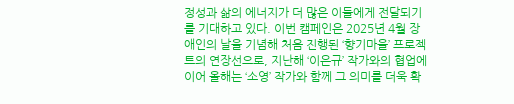정성과 삶의 에너지가 더 많은 이들에게 전달되기를 기대하고 있다. 이번 캠페인은 2025년 4월 장애인의 날을 기념해 처음 진행된 ‘향기마을’ 프로젝트의 연장선으로, 지난해 ‘이은규’ 작가와의 협업에 이어 올해는 ‘소영’ 작가와 함께 그 의미를 더욱 확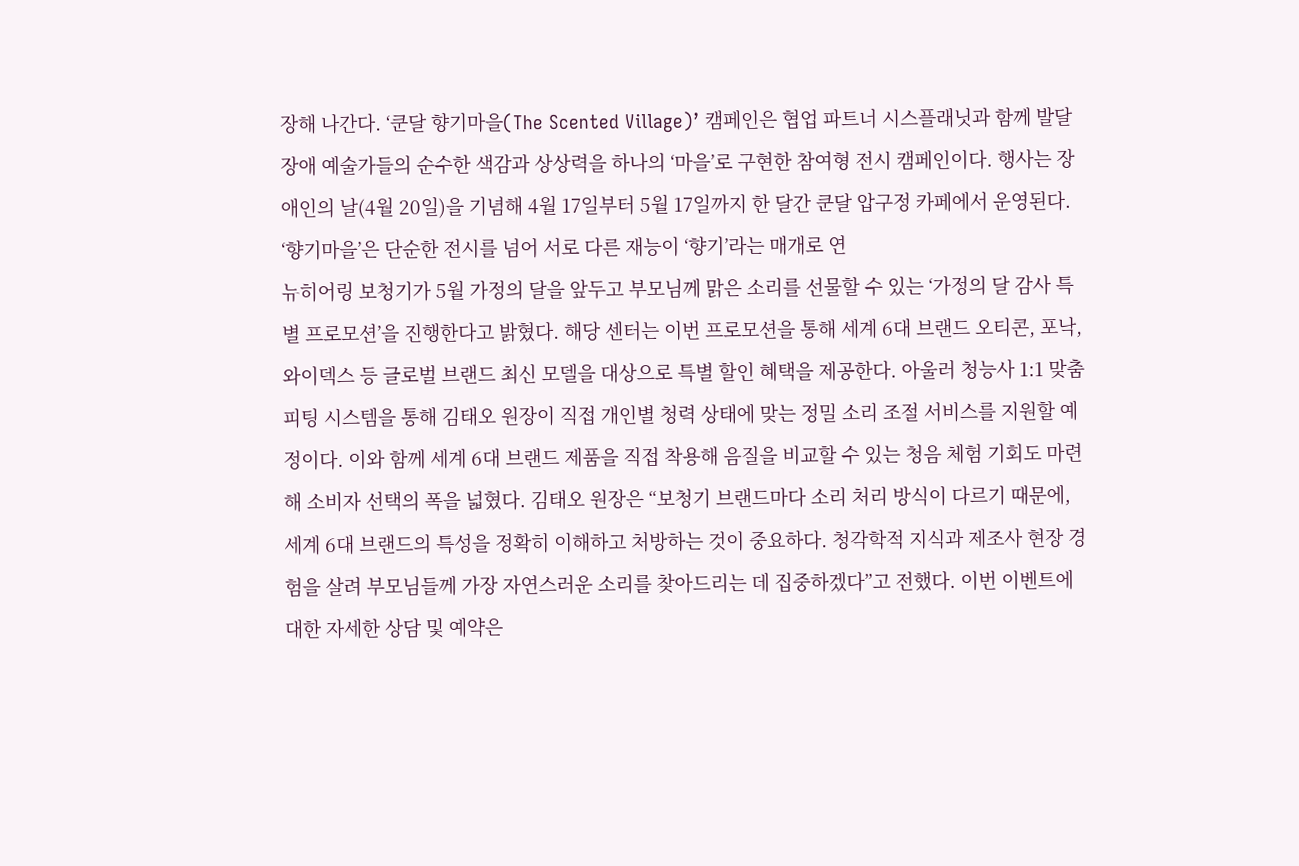장해 나간다. ‘쿤달 향기마을(The Scented Village)’ 캠페인은 협업 파트너 시스플래닛과 함께 발달장애 예술가들의 순수한 색감과 상상력을 하나의 ‘마을’로 구현한 참여형 전시 캠페인이다. 행사는 장애인의 날(4월 20일)을 기념해 4월 17일부터 5월 17일까지 한 달간 쿤달 압구정 카페에서 운영된다. ‘향기마을’은 단순한 전시를 넘어 서로 다른 재능이 ‘향기’라는 매개로 연
뉴히어링 보청기가 5월 가정의 달을 앞두고 부모님께 맑은 소리를 선물할 수 있는 ‘가정의 달 감사 특별 프로모션’을 진행한다고 밝혔다. 해당 센터는 이번 프로모션을 통해 세계 6대 브랜드 오티콘, 포낙, 와이덱스 등 글로벌 브랜드 최신 모델을 대상으로 특별 할인 혜택을 제공한다. 아울러 청능사 1:1 맞춤 피팅 시스템을 통해 김태오 원장이 직접 개인별 청력 상태에 맞는 정밀 소리 조절 서비스를 지원할 예정이다. 이와 함께 세계 6대 브랜드 제품을 직접 착용해 음질을 비교할 수 있는 청음 체험 기회도 마련해 소비자 선택의 폭을 넓혔다. 김태오 원장은 “보청기 브랜드마다 소리 처리 방식이 다르기 때문에, 세계 6대 브랜드의 특성을 정확히 이해하고 처방하는 것이 중요하다. 청각학적 지식과 제조사 현장 경험을 살려 부모님들께 가장 자연스러운 소리를 찾아드리는 데 집중하겠다”고 전했다. 이번 이벤트에 대한 자세한 상담 및 예약은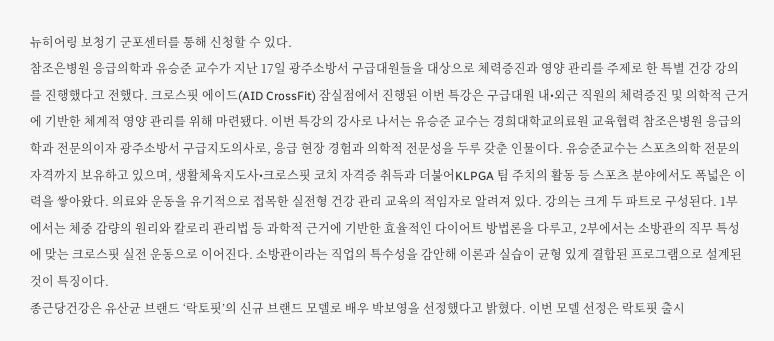뉴히어링 보청기 군포센터를 통해 신청할 수 있다.
참조은병원 응급의학과 유승준 교수가 지난 17일 광주소방서 구급대원들을 대상으로 체력증진과 영양 관리를 주제로 한 특별 건강 강의를 진행했다고 전했다. 크로스핏 에이드(AID CrossFit) 잠실점에서 진행된 이번 특강은 구급대원 내•외근 직원의 체력증진 및 의학적 근거에 기반한 체계적 영양 관리를 위해 마련됐다. 이번 특강의 강사로 나서는 유승준 교수는 경희대학교의료원 교육협력 참조은병원 응급의학과 전문의이자 광주소방서 구급지도의사로, 응급 현장 경험과 의학적 전문성을 두루 갖춘 인물이다. 유승준교수는 스포츠의학 전문의 자격까지 보유하고 있으며, 생활체육지도사•크로스핏 코치 자격증 취득과 더불어KLPGA 팀 주치의 활동 등 스포츠 분야에서도 폭넓은 이력을 쌓아왔다. 의료와 운동을 유기적으로 접목한 실전형 건강 관리 교육의 적임자로 알려져 있다. 강의는 크게 두 파트로 구성된다. 1부에서는 체중 감량의 원리와 칼로리 관리법 등 과학적 근거에 기반한 효율적인 다이어트 방법론을 다루고, 2부에서는 소방관의 직무 특성에 맞는 크로스핏 실전 운동으로 이어진다. 소방관이라는 직업의 특수성을 감안해 이론과 실습이 균형 있게 결합된 프로그램으로 설계된 것이 특징이다.
종근당건강은 유산균 브랜드 ‘락토핏’의 신규 브랜드 모델로 배우 박보영을 선정했다고 밝혔다. 이번 모델 선정은 락토핏 출시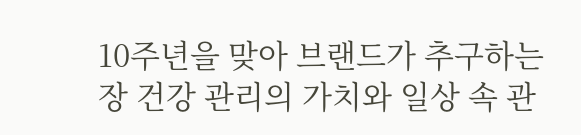10주년을 맞아 브랜드가 추구하는 장 건강 관리의 가치와 일상 속 관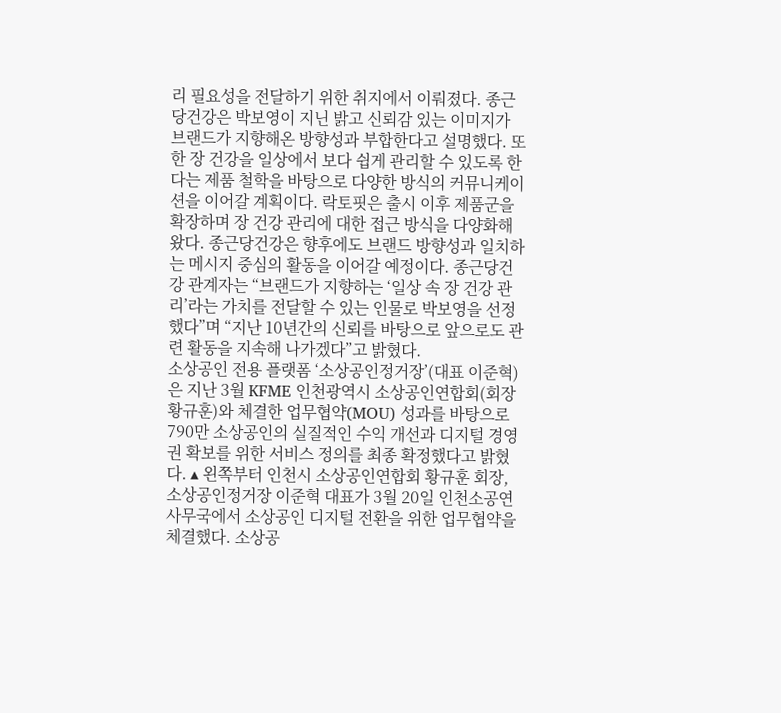리 필요성을 전달하기 위한 취지에서 이뤄졌다. 종근당건강은 박보영이 지닌 밝고 신뢰감 있는 이미지가 브랜드가 지향해온 방향성과 부합한다고 설명했다. 또한 장 건강을 일상에서 보다 쉽게 관리할 수 있도록 한다는 제품 철학을 바탕으로 다양한 방식의 커뮤니케이션을 이어갈 계획이다. 락토핏은 출시 이후 제품군을 확장하며 장 건강 관리에 대한 접근 방식을 다양화해왔다. 종근당건강은 향후에도 브랜드 방향성과 일치하는 메시지 중심의 활동을 이어갈 예정이다. 종근당건강 관계자는 “브랜드가 지향하는 ‘일상 속 장 건강 관리’라는 가치를 전달할 수 있는 인물로 박보영을 선정했다”며 “지난 10년간의 신뢰를 바탕으로 앞으로도 관련 활동을 지속해 나가겠다”고 밝혔다.
소상공인 전용 플랫폼 ‘소상공인정거장’(대표 이준혁)은 지난 3월 KFME 인천광역시 소상공인연합회(회장 황규훈)와 체결한 업무협약(MOU) 성과를 바탕으로 790만 소상공인의 실질적인 수익 개선과 디지털 경영권 확보를 위한 서비스 정의를 최종 확정했다고 밝혔다. ▴ 왼쪽부터 인천시 소상공인연합회 황규훈 회장, 소상공인정거장 이준혁 대표가 3월 20일 인천소공연 사무국에서 소상공인 디지털 전환을 위한 업무협약을 체결했다. 소상공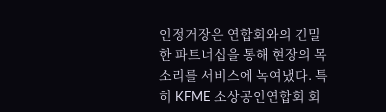인정거장은 연합회와의 긴밀한 파트너십을 통해 현장의 목소리를 서비스에 녹여냈다. 특히 KFME 소상공인연합회 회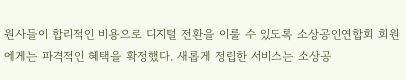원사들이 합리적인 비용으로 디지털 전환을 이룰 수 있도록 소상공인연합회 회원에게는 파격적인 혜택을 확정했다. 새롭게 정립한 서비스는 소상공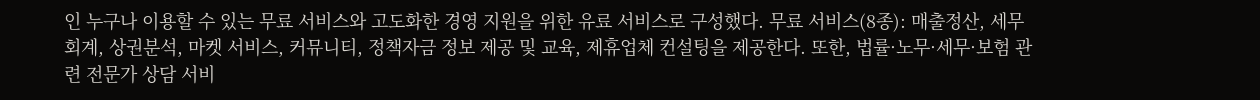인 누구나 이용할 수 있는 무료 서비스와 고도화한 경영 지원을 위한 유료 서비스로 구성했다. 무료 서비스(8종): 매출정산, 세무회계, 상권분석, 마켓 서비스, 커뮤니티, 정책자금 정보 제공 및 교육, 제휴업체 컨설팅을 제공한다. 또한, 법률·노무·세무·보험 관련 전문가 상담 서비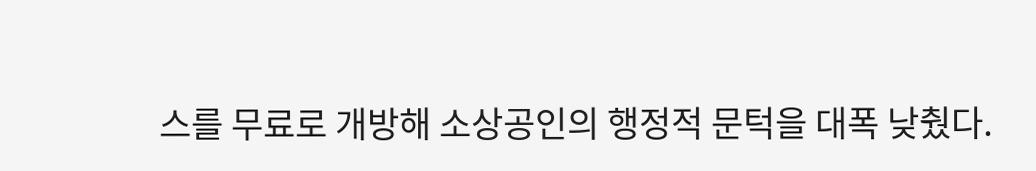스를 무료로 개방해 소상공인의 행정적 문턱을 대폭 낮췄다.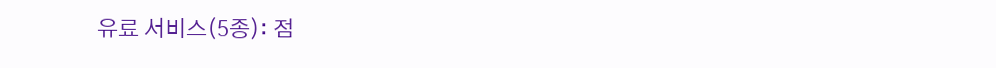유료 서비스(5종): 점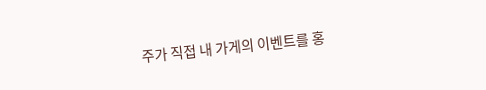주가 직접 내 가게의 이벤트를 홍